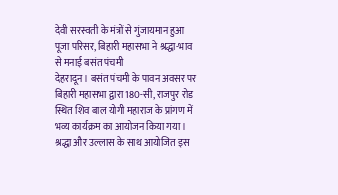देवी सरस्वती के मंत्रों से गुंजायमान हुआ पूजा परिसर, बिहारी महासभा ने श्रद्धा-भाव से मनाई बसंत पंचमी
देहरादून। बसंत पंचमी के पावन अवसर पर बिहारी महासभा द्वारा 180-सी, राजपुर रोड स्थित शिव बाल योगी महाराज के प्रांगण में भव्य कार्यक्रम का आयोजन किया गया। श्रद्धा और उल्लास के साथ आयोजित इस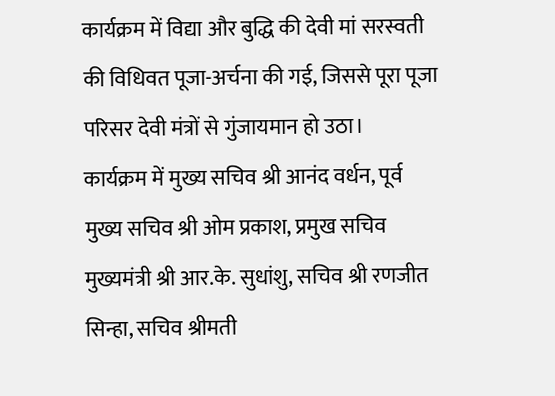कार्यक्रम में विद्या और बुद्धि की देवी मां सरस्वती की विधिवत पूजा-अर्चना की गई, जिससे पूरा पूजा परिसर देवी मंत्रों से गुंजायमान हो उठा।
कार्यक्रम में मुख्य सचिव श्री आनंद वर्धन, पूर्व मुख्य सचिव श्री ओम प्रकाश, प्रमुख सचिव मुख्यमंत्री श्री आर.के. सुधांशु, सचिव श्री रणजीत सिन्हा, सचिव श्रीमती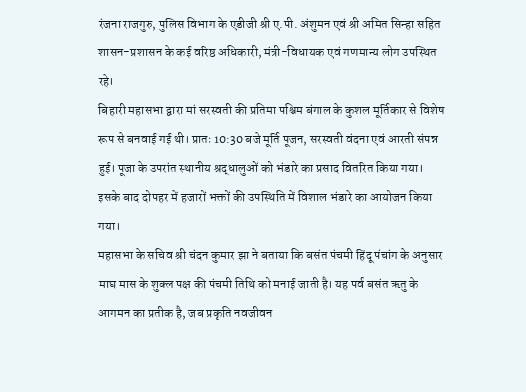रंजना राजगुरु, पुलिस विभाग के एडीजी श्री ए.पी. अंशुमन एवं श्री अमित सिन्हा सहित शासन-प्रशासन के कई वरिष्ठ अधिकारी, मंत्री-विधायक एवं गणमान्य लोग उपस्थित रहे।
बिहारी महासभा द्वारा मां सरस्वती की प्रतिमा पश्चिम बंगाल के कुशल मूर्तिकार से विशेष रूप से बनवाई गई थी। प्रातः 10:30 बजे मूर्ति पूजन, सरस्वती वंदना एवं आरती संपन्न हुई। पूजा के उपरांत स्थानीय श्रद्धालुओं को भंडारे का प्रसाद वितरित किया गया। इसके बाद दोपहर में हजारों भक्तों की उपस्थिति में विशाल भंडारे का आयोजन किया गया।
महासभा के सचिव श्री चंदन कुमार झा ने बताया कि बसंत पंचमी हिंदू पंचांग के अनुसार माघ मास के शुक्ल पक्ष की पंचमी तिथि को मनाई जाती है। यह पर्व बसंत ऋतु के आगमन का प्रतीक है, जब प्रकृति नवजीवन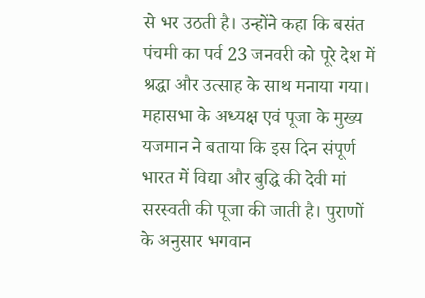से भर उठती है। उन्होंने कहा कि बसंत पंचमी का पर्व 23 जनवरी को पूरे देश में श्रद्धा और उत्साह के साथ मनाया गया।
महासभा के अध्यक्ष एवं पूजा के मुख्य यजमान ने बताया कि इस दिन संपूर्ण भारत में विद्या और बुद्धि की देवी मां सरस्वती की पूजा की जाती है। पुराणों के अनुसार भगवान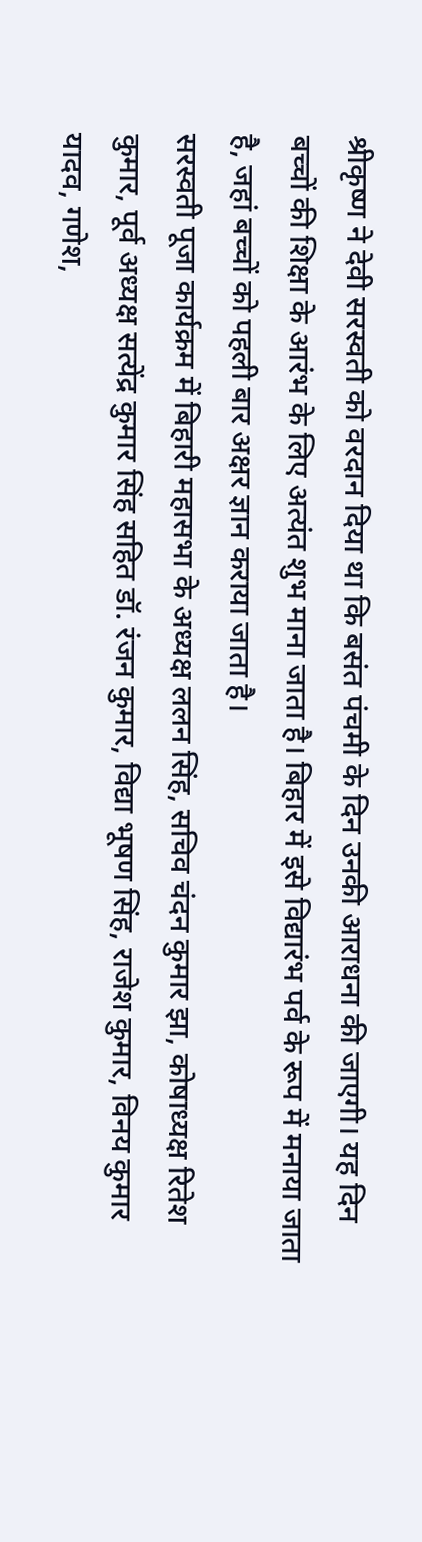श्रीकृष्ण ने देवी सरस्वती को वरदान दिया था कि बसंत पंचमी के दिन उनकी आराधना की जाएगी। यह दिन बच्चों की शिक्षा के आरंभ के लिए अत्यंत शुभ माना जाता है। बिहार में इसे विद्यारंभ पर्व के रूप में मनाया जाता है, जहां बच्चों को पहली बार अक्षर ज्ञान कराया जाता है।
सरस्वती पूजा कार्यक्रम में बिहारी महासभा के अध्यक्ष ललन सिंह, सचिव चंदन कुमार झा, कोषाध्यक्ष रितेश कुमार, पूर्व अध्यक्ष सत्येंद्र कुमार सिंह सहित डॉ. रंजन कुमार, विद्या भूषण सिंह, राजेश कुमार, विनय कुमार यादव, गणेश,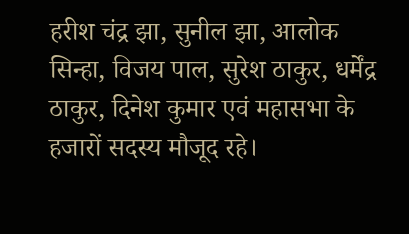हरीश चंद्र झा, सुनील झा, आलोक सिन्हा, विजय पाल, सुरेश ठाकुर, धर्मेंद्र ठाकुर, दिनेश कुमार एवं महासभा के हजारों सदस्य मौजूद रहे।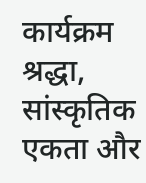कार्यक्रम श्रद्धा, सांस्कृतिक एकता और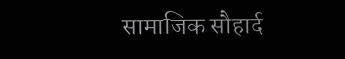सामाजिक सौहार्द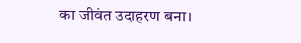का जीवंत उदाहरण बना।